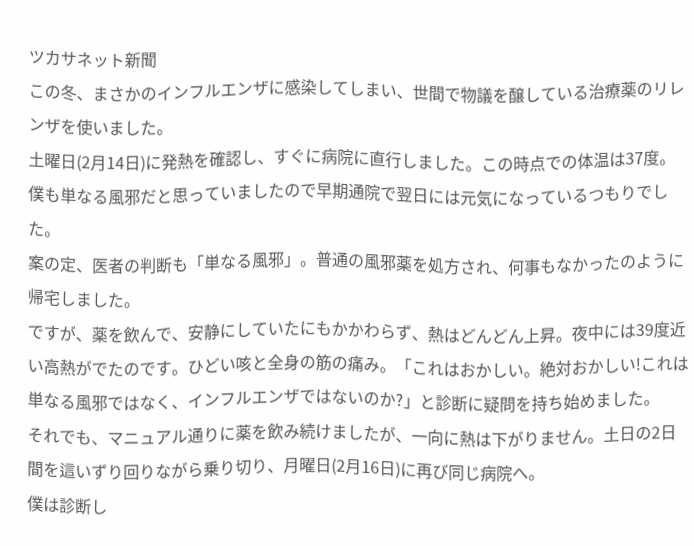ツカサネット新聞
この冬、まさかのインフルエンザに感染してしまい、世間で物議を醸している治療薬のリレンザを使いました。
土曜日(2月14日)に発熱を確認し、すぐに病院に直行しました。この時点での体温は37度。僕も単なる風邪だと思っていましたので早期通院で翌日には元気になっているつもりでした。
案の定、医者の判断も「単なる風邪」。普通の風邪薬を処方され、何事もなかったのように帰宅しました。
ですが、薬を飲んで、安静にしていたにもかかわらず、熱はどんどん上昇。夜中には39度近い高熱がでたのです。ひどい咳と全身の筋の痛み。「これはおかしい。絶対おかしい!これは単なる風邪ではなく、インフルエンザではないのか?」と診断に疑問を持ち始めました。
それでも、マニュアル通りに薬を飲み続けましたが、一向に熱は下がりません。土日の2日間を這いずり回りながら乗り切り、月曜日(2月16日)に再び同じ病院へ。
僕は診断し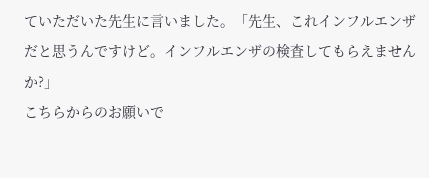ていただいた先生に言いました。「先生、これインフルエンザだと思うんですけど。インフルエンザの検査してもらえませんか?」
こちらからのお願いで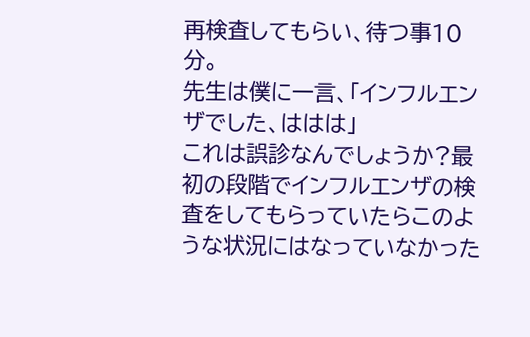再検査してもらい、待つ事10分。
先生は僕に一言、「インフルエンザでした、ははは」
これは誤診なんでしょうか?最初の段階でインフルエンザの検査をしてもらっていたらこのような状況にはなっていなかった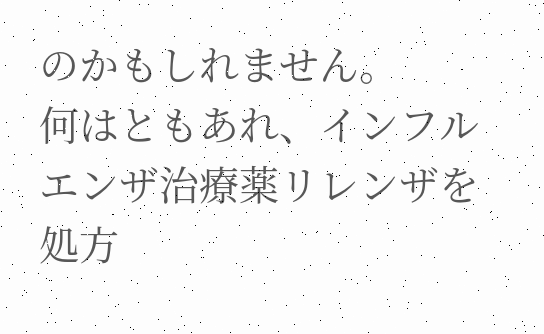のかもしれません。
何はともあれ、インフルエンザ治療薬リレンザを処方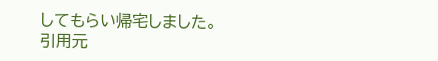してもらい帰宅しました。
引用元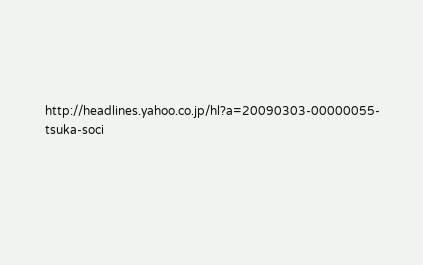http://headlines.yahoo.co.jp/hl?a=20090303-00000055-tsuka-soci